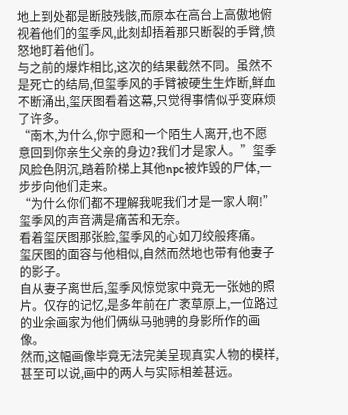地上到处都是断肢残骸,而原本在高台上高傲地俯视着他们的玺季风,此刻却捂着那只断裂的手臂,愤怒地盯着他们。
与之前的爆炸相比,这次的结果截然不同。虽然不是死亡的结局,但玺季风的手臂被硬生生炸断,鲜血不断涌出,玺厌图看着这幕,只觉得事情似乎变麻烦了许多。
“南木,为什么,你宁愿和一个陌生人离开,也不愿意回到你亲生父亲的身边?我们才是家人。”玺季风脸色阴沉,踏着阶梯上其他npc被炸毁的尸体,一步步向他们走来。
“为什么你们都不理解我呢我们才是一家人啊!”玺季风的声音满是痛苦和无奈。
看着玺厌图那张脸,玺季风的心如刀绞般疼痛。
玺厌图的面容与他相似,自然而然地也带有他妻子的影子。
自从妻子离世后,玺季风惊觉家中竟无一张她的照片。仅存的记忆,是多年前在广袤草原上,一位路过的业余画家为他们俩纵马驰骋的身影所作的画像。
然而,这幅画像毕竟无法完美呈现真实人物的模样,甚至可以说,画中的两人与实际相差甚远。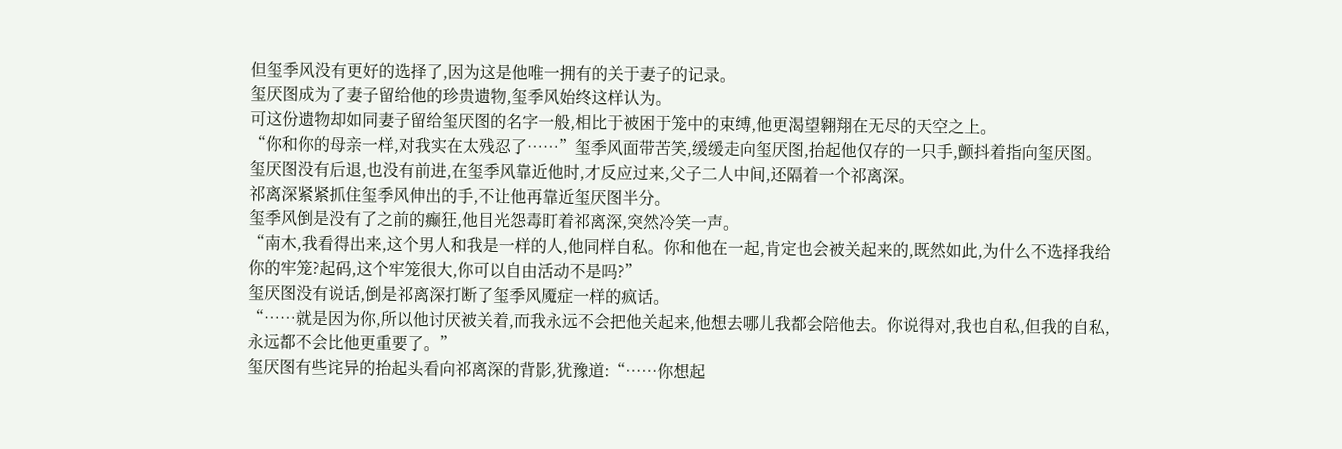但玺季风没有更好的选择了,因为这是他唯一拥有的关于妻子的记录。
玺厌图成为了妻子留给他的珍贵遗物,玺季风始终这样认为。
可这份遗物却如同妻子留给玺厌图的名字一般,相比于被困于笼中的束缚,他更渴望翱翔在无尽的天空之上。
“你和你的母亲一样,对我实在太残忍了……”玺季风面带苦笑,缓缓走向玺厌图,抬起他仅存的一只手,颤抖着指向玺厌图。
玺厌图没有后退,也没有前进,在玺季风靠近他时,才反应过来,父子二人中间,还隔着一个祁离深。
祁离深紧紧抓住玺季风伸出的手,不让他再靠近玺厌图半分。
玺季风倒是没有了之前的癫狂,他目光怨毒盯着祁离深,突然冷笑一声。
“南木,我看得出来,这个男人和我是一样的人,他同样自私。你和他在一起,肯定也会被关起来的,既然如此,为什么不选择我给你的牢笼?起码,这个牢笼很大,你可以自由活动不是吗?”
玺厌图没有说话,倒是祁离深打断了玺季风魇症一样的疯话。
“……就是因为你,所以他讨厌被关着,而我永远不会把他关起来,他想去哪儿我都会陪他去。你说得对,我也自私,但我的自私,永远都不会比他更重要了。”
玺厌图有些诧异的抬起头看向祁离深的背影,犹豫道:“……你想起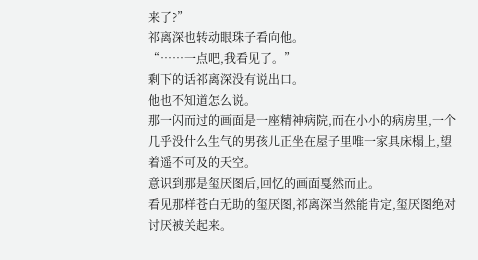来了?”
祁离深也转动眼珠子看向他。
“……一点吧,我看见了。”
剩下的话祁离深没有说出口。
他也不知道怎么说。
那一闪而过的画面是一座精神病院,而在小小的病房里,一个几乎没什么生气的男孩儿正坐在屋子里唯一家具床榻上,望着遥不可及的天空。
意识到那是玺厌图后,回忆的画面戛然而止。
看见那样苍白无助的玺厌图,祁离深当然能肯定,玺厌图绝对讨厌被关起来。